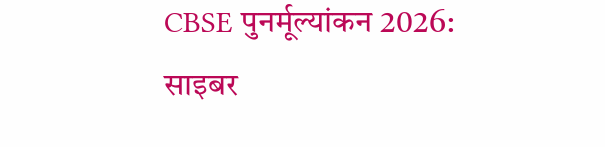CBSE पुनर्मूल्यांकन 2026: साइबर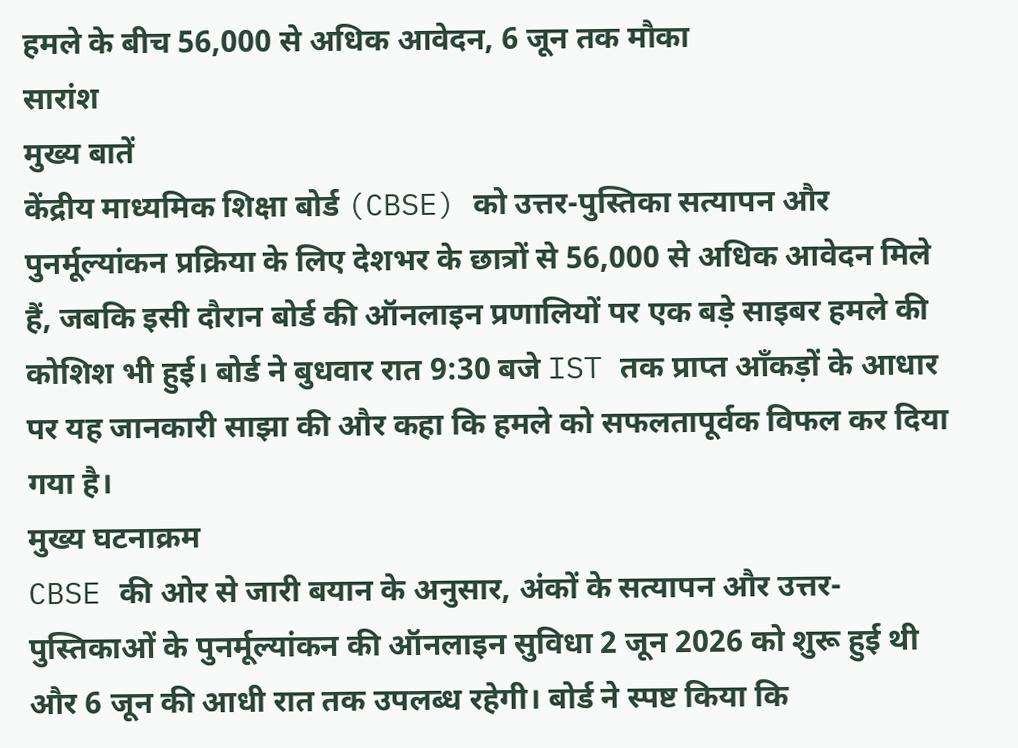हमले के बीच 56,000 से अधिक आवेदन, 6 जून तक मौका
सारांश
मुख्य बातें
केंद्रीय माध्यमिक शिक्षा बोर्ड (CBSE) को उत्तर-पुस्तिका सत्यापन और पुनर्मूल्यांकन प्रक्रिया के लिए देशभर के छात्रों से 56,000 से अधिक आवेदन मिले हैं, जबकि इसी दौरान बोर्ड की ऑनलाइन प्रणालियों पर एक बड़े साइबर हमले की कोशिश भी हुई। बोर्ड ने बुधवार रात 9:30 बजे IST तक प्राप्त आँकड़ों के आधार पर यह जानकारी साझा की और कहा कि हमले को सफलतापूर्वक विफल कर दिया गया है।
मुख्य घटनाक्रम
CBSE की ओर से जारी बयान के अनुसार, अंकों के सत्यापन और उत्तर-पुस्तिकाओं के पुनर्मूल्यांकन की ऑनलाइन सुविधा 2 जून 2026 को शुरू हुई थी और 6 जून की आधी रात तक उपलब्ध रहेगी। बोर्ड ने स्पष्ट किया कि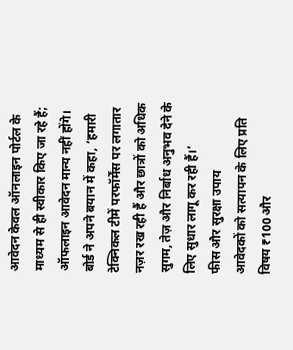आवेदन केवल ऑनलाइन पोर्टल के माध्यम से ही स्वीकार किए जा रहे हैं; ऑफलाइन आवेदन मान्य नहीं होंगे।
बोर्ड ने अपने बयान में कहा, ‘हमारी टेक्निकल टीमें परफॉर्मेंस पर लगातार नज़र रख रही हैं और छात्रों को अधिक सुगम, तेज़ और निर्बाध अनुभव देने के लिए सुधार लागू कर रही हैं।’
फीस और सुरक्षा उपाय
आवेदकों को सत्यापन के लिए प्रति विषय ₹100 और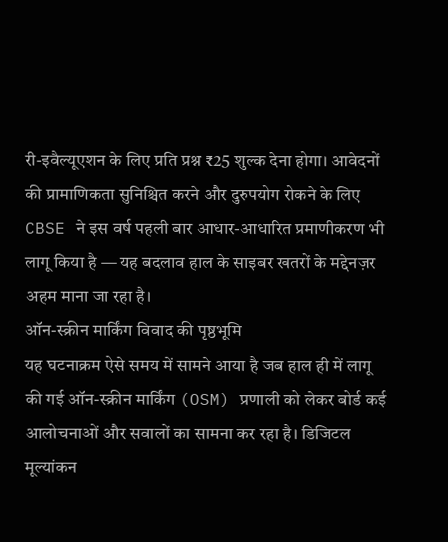री-इवैल्यूएशन के लिए प्रति प्रश्न ₹25 शुल्क देना होगा। आवेदनों की प्रामाणिकता सुनिश्चित करने और दुरुपयोग रोकने के लिए CBSE ने इस वर्ष पहली बार आधार-आधारित प्रमाणीकरण भी लागू किया है — यह बदलाव हाल के साइबर खतरों के मद्देनज़र अहम माना जा रहा है।
ऑन-स्क्रीन मार्किंग विवाद की पृष्ठभूमि
यह घटनाक्रम ऐसे समय में सामने आया है जब हाल ही में लागू की गई ऑन-स्क्रीन मार्किंग (OSM) प्रणाली को लेकर बोर्ड कई आलोचनाओं और सवालों का सामना कर रहा है। डिजिटल मूल्यांकन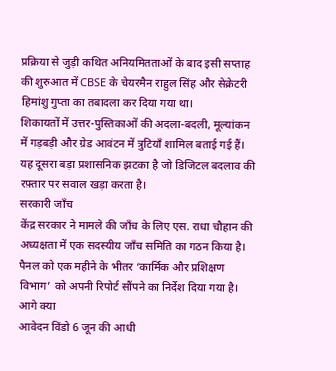प्रक्रिया से जुड़ी कथित अनियमितताओं के बाद इसी सप्ताह की शुरुआत में CBSE के चेयरमैन राहुल सिंह और सेक्रेटरी हिमांशु गुप्ता का तबादला कर दिया गया था।
शिकायतों में उत्तर-पुस्तिकाओं की अदला-बदली, मूल्यांकन में गड़बड़ी और ग्रेड आवंटन में त्रुटियाँ शामिल बताई गई हैं। यह दूसरा बड़ा प्रशासनिक झटका है जो डिजिटल बदलाव की रफ़्तार पर सवाल खड़ा करता है।
सरकारी जाँच
केंद्र सरकार ने मामले की जाँच के लिए एस. राधा चौहान की अध्यक्षता में एक सदस्यीय जाँच समिति का गठन किया है। पैनल को एक महीने के भीतर ‘कार्मिक और प्रशिक्षण विभाग’ को अपनी रिपोर्ट सौंपने का निर्देश दिया गया है।
आगे क्या
आवेदन विंडो 6 जून की आधी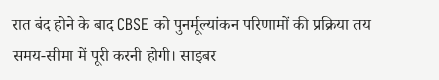रात बंद होने के बाद CBSE को पुनर्मूल्यांकन परिणामों की प्रक्रिया तय समय-सीमा में पूरी करनी होगी। साइबर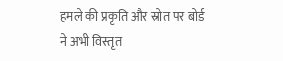हमले की प्रकृति और स्रोत पर बोर्ड ने अभी विस्तृत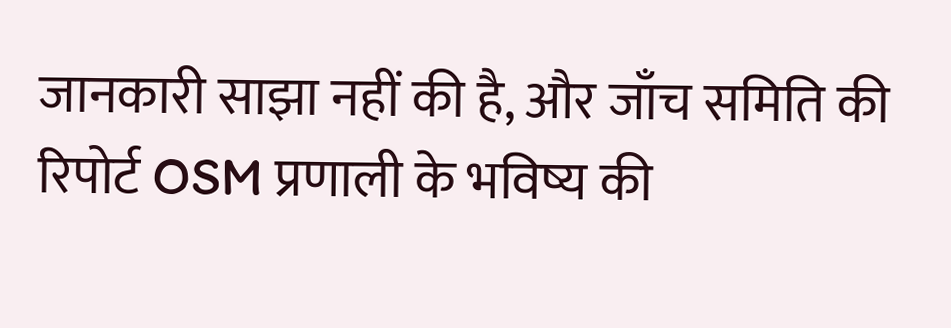जानकारी साझा नहीं की है, और जाँच समिति की रिपोर्ट OSM प्रणाली के भविष्य की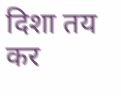दिशा तय कर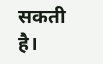सकती है।